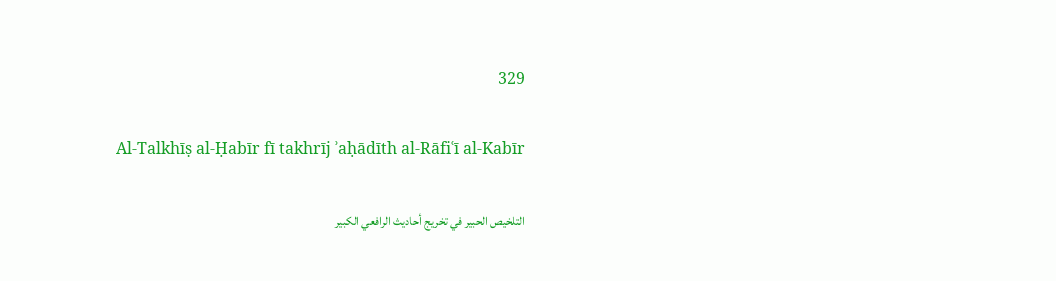329

Al-Talkhīṣ al-Ḥabīr fī takhrīj ʾaḥādīth al-Rāfiʿī al-Kabīr

التلخيص الحبير في تخريج أحاديث الرافعي الكبير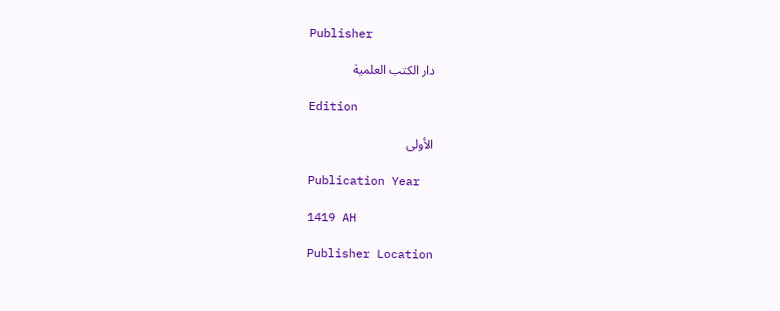Publisher

دار الكتب العلمية

Edition

الأولى

Publication Year

1419 AH

Publisher Location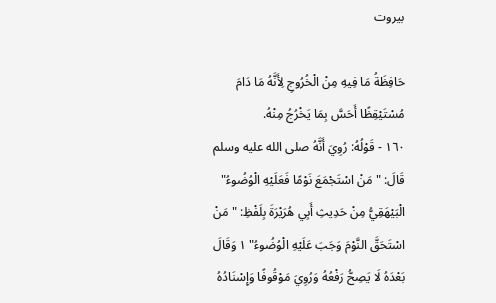بيروت

حَافِظَةُ مَا فِيهِ مِنْ الْخُرُوجِ لِأَنَّهُ مَا دَامَ مُسْتَيْقِظًا أَحَسَّ بِمَا يَخْرُجُ مِنْهُ.
١٦٠ - قَوْلُهُ: رُوِيَ أَنَّهُ صلى الله عليه وسلم قَالَ: "مَنْ اسْتَجْمَعَ نَوْمًا فَعَلَيْهِ الْوُضُوءُ" الْبَيْهَقِيُّ مِنْ حَدِيثِ أَبِي هُرَيْرَةَ بِلَفْظِ: "مَنْ اسْتَحَقَّ النَّوْمَ وَجَبَ عَلَيْهِ الْوُضُوءُ" ١ وَقَالَ بَعْدَهُ لَا يَصِحُّ رَفْعُهُ وَرُوِيَ مَوْقُوفًا وَإِسْنَادُهُ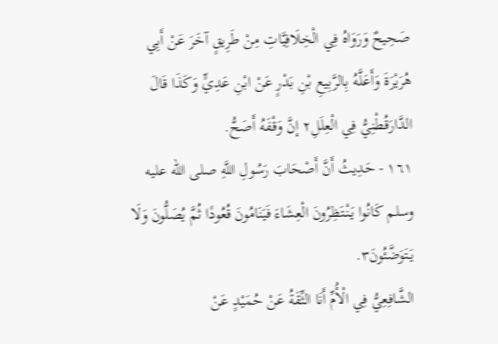صَحِيحٌ وَرَوَاهُ فِي الْخِلَافِيَّاتِ مِنْ طَرِيقٍ آخَرَ عَنْ أَبِي هُرَيْرَةَ وَأَعَلَّهُ بِالرَّبِيعِ بْنِ بَدْرٍ عَنْ ابْنِ عَدِيٍّ وَكَذَا قَالَ الدَّارَقُطْنِيُّ فِي الْعِلَلِ٢ إنَّ وَقْفَهُ أَصَحُّ.
١٦١ - حَدِيثُ أَنَّ أَصْحَابَ رَسُولِ اللَّهِ صلى الله عليه وسلم كَانُوا يَنْتَظِرُونَ الْعِشَاءَ فَيَنَامُونَ قُعُودًا ثُمَّ يُصَلُّونَ وَلَا يَتَوَضَّئُونَ٣.
الشَّافِعِيُّ فِي الْأُمِّ أَنَا الثِّقَةُ عَنْ حُمَيْدٍ عَنْ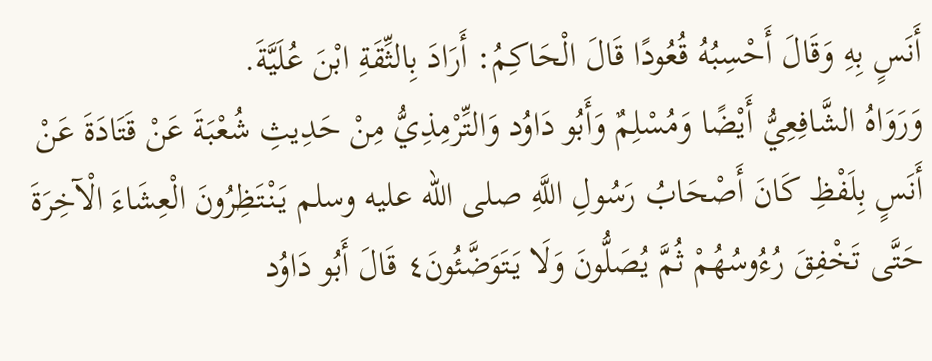أَنَسٍ بِهِ وَقَالَ أَحْسِبُهُ قُعُودًا قَالَ الْحَاكِمُ: أَرَادَ بِالثِّقَةِ ابْنَ عُلَيَّةَ.
وَرَوَاهُ الشَّافِعِيُّ أَيْضًا وَمُسْلِمٌ وَأَبُو دَاوُد وَالتِّرْمِذِيُّ مِنْ حَدِيثِ شُعْبَةَ عَنْ قَتَادَةَ عَنْ أَنَسٍ بِلَفْظِ كَانَ أَصْحَابُ رَسُولِ اللَّهِ صلى الله عليه وسلم يَنْتَظِرُونَ الْعِشَاءَ الْآخِرَةَ حَتَّى تَخْفِقَ رُءُوسُهُمْ ثُمَّ يُصَلُّونَ وَلَا يَتَوَضَّئُونَ٤ قَالَ أَبُو دَاوُد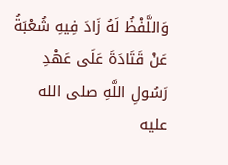وَاللَّفْظُ لَهُ زَادَ فِيهِ شُعْبَةُ عَنْ قَتَادَةَ عَلَى عَهْدِ رَسُولِ اللَّهِ صلى الله عليه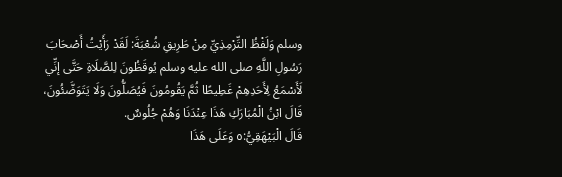وسلم وَلَفْظُ التِّرْمِذِيِّ مِنْ طَرِيقِ شُعْبَةَ: لَقَدْ رَأَيْتُ أَصْحَابَ رَسُولِ اللَّهِ صلى الله عليه وسلم يُوقَظُونَ لِلصَّلَاةِ حَتَّى إنِّي لَأَسْمَعُ لِأَحَدِهِمْ غَطِيطًا ثُمَّ يَقُومُونَ فَيُصَلُّونَ وَلَا يَتَوَضَّئُونَ، قَالَ ابْنُ الْمُبَارَكِ هَذَا عِنْدَنَا وَهُمْ جُلُوسٌ.
قَالَ الْبَيْهَقِيُّ:٥ وَعَلَى هَذَا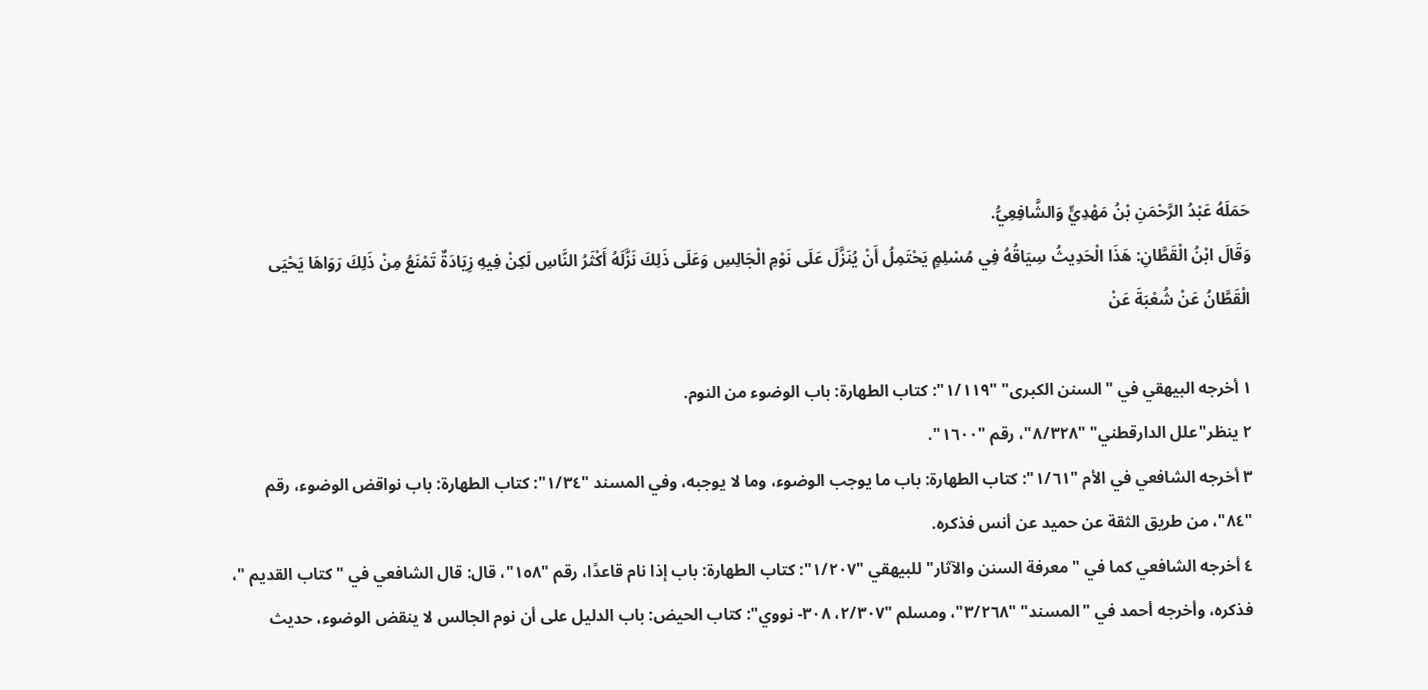حَمَلَهُ عَبْدُ الرَّحْمَنِ بْنُ مَهْدِيٍّ وَالشَّافِعِيُّ.
وَقَالَ ابْنُ الْقَطَّانِ: هَذَا الْحَدِيثُ سِيَاقُهُ فِي مُسْلِمٍ يَحْتَمِلُ أَنْ يُنَزَّلَ عَلَى نَوْمِ الْجَالِسِ وَعَلَى ذَلِكَ نَزَّلَهُ أَكْثَرُ النَّاسِ لَكِنْ فِيهِ زِيَادَةٌ تَمْنَعُ مِنْ ذَلِكَ رَوَاهَا يَحْيَى الْقَطَّانُ عَنْ شُعْبَةَ عَنْ

١ أخرجه البيهقي في "السنن الكبرى" "١/١١٩": كتاب الطهارة: باب الوضوء من النوم.
٢ ينظر"علل الدارقطني" "٨/٣٢٨"، رقم "١٦٠٠".
٣ أخرجه الشافعي في الأم "١/٦١": كتاب الطهارة: باب ما يوجب الوضوء، وما لا يوجبه، وفي المسند "١/٣٤": كتاب الطهارة: باب نواقض الوضوء، رقم "٨٤"، من طريق الثقة عن حميد عن أنس فذكره.
٤ أخرجه الشافعي كما في "معرفة السنن والآثار" للبيهقي "١/٢٠٧": كتاب الطهارة: باب إذا نام قاعدًا، رقم "١٥٨"، قال: قال الشافعي في "كتاب القديم "، فذكره، وأخرجه أحمد في "المسند" "٣/٢٦٨"، ومسلم "٢/٣٠٧، ٣٠٨- نووي": كتاب الحيض: باب الدليل على أن نوم الجالس لا ينقض الوضوء، حديث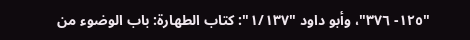"١٢٥- ٣٧٦"، وأبو داود "١/١٣٧": كتاب الطهارة: باب الوضوء من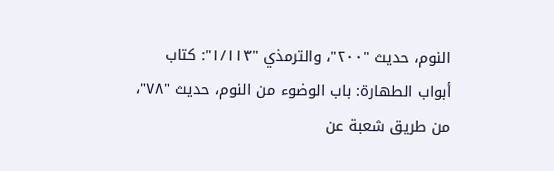النوم، حديث "٢٠٠"، والترمذي "١/١١٣": كتاب أبواب الطهارة: باب الوضوء من النوم، حديث "٧٨"، من طريق شعبة عن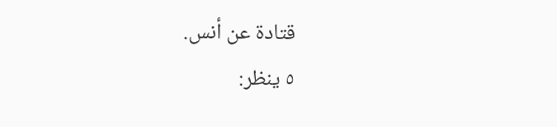قتادة عن أنس.
٥ ينظر: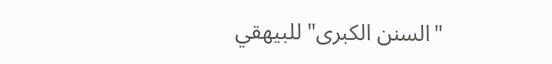"السنن الكبرى" للبيهقي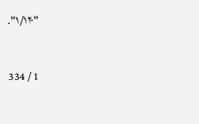"١/١٢٠".

1 / 334